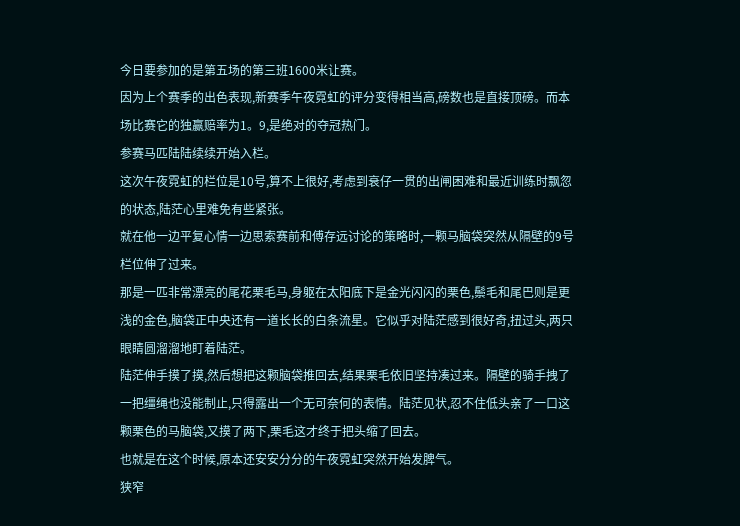今日要参加的是第五场的第三班1600米让赛。
因为上个赛季的出色表现,新赛季午夜霓虹的评分变得相当高,磅数也是直接顶磅。而本场比赛它的独赢赔率为1。9,是绝对的夺冠热门。
参赛马匹陆陆续续开始入栏。
这次午夜霓虹的栏位是10号,算不上很好,考虑到衰仔一贯的出闸困难和最近训练时飘忽的状态,陆茫心里难免有些紧张。
就在他一边平复心情一边思索赛前和傅存远讨论的策略时,一颗马脑袋突然从隔壁的9号栏位伸了过来。
那是一匹非常漂亮的尾花栗毛马,身躯在太阳底下是金光闪闪的栗色,鬃毛和尾巴则是更浅的金色,脑袋正中央还有一道长长的白条流星。它似乎对陆茫感到很好奇,扭过头,两只眼睛圆溜溜地盯着陆茫。
陆茫伸手摸了摸,然后想把这颗脑袋推回去,结果栗毛依旧坚持凑过来。隔壁的骑手拽了一把缰绳也没能制止,只得露出一个无可奈何的表情。陆茫见状,忍不住低头亲了一口这颗栗色的马脑袋,又摸了两下,栗毛这才终于把头缩了回去。
也就是在这个时候,原本还安安分分的午夜霓虹突然开始发脾气。
狭窄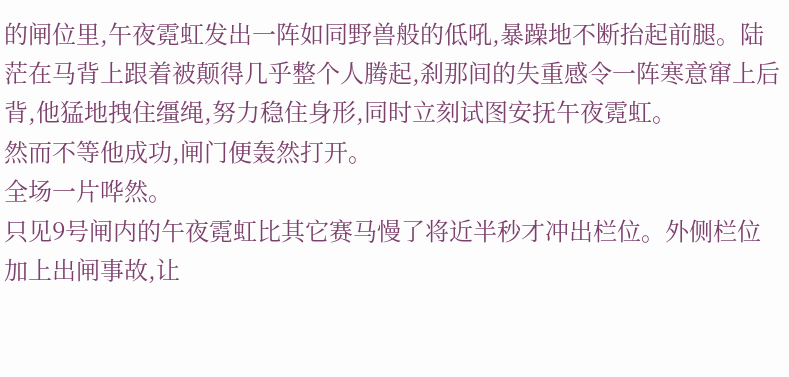的闸位里,午夜霓虹发出一阵如同野兽般的低吼,暴躁地不断抬起前腿。陆茫在马背上跟着被颠得几乎整个人腾起,刹那间的失重感令一阵寒意窜上后背,他猛地拽住缰绳,努力稳住身形,同时立刻试图安抚午夜霓虹。
然而不等他成功,闸门便轰然打开。
全场一片哗然。
只见9号闸内的午夜霓虹比其它赛马慢了将近半秒才冲出栏位。外侧栏位加上出闸事故,让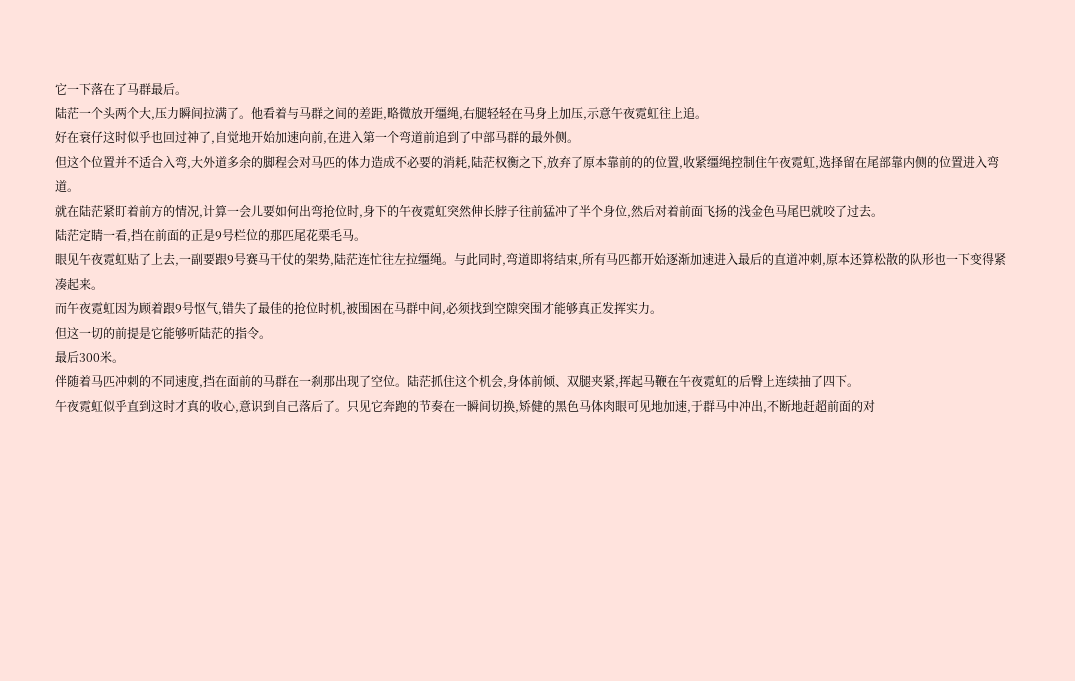它一下落在了马群最后。
陆茫一个头两个大,压力瞬间拉满了。他看着与马群之间的差距,略微放开缰绳,右腿轻轻在马身上加压,示意午夜霓虹往上追。
好在衰仔这时似乎也回过神了,自觉地开始加速向前,在进入第一个弯道前追到了中部马群的最外侧。
但这个位置并不适合入弯,大外道多余的脚程会对马匹的体力造成不必要的消耗,陆茫权衡之下,放弃了原本靠前的的位置,收紧缰绳控制住午夜霓虹,选择留在尾部靠内侧的位置进入弯道。
就在陆茫紧盯着前方的情况,计算一会儿要如何出弯抢位时,身下的午夜霓虹突然伸长脖子往前猛冲了半个身位,然后对着前面飞扬的浅金色马尾巴就咬了过去。
陆茫定睛一看,挡在前面的正是9号栏位的那匹尾花栗毛马。
眼见午夜霓虹贴了上去,一副要跟9号赛马干仗的架势,陆茫连忙往左拉缰绳。与此同时,弯道即将结束,所有马匹都开始逐渐加速进入最后的直道冲刺,原本还算松散的队形也一下变得紧凑起来。
而午夜霓虹因为顾着跟9号怄气,错失了最佳的抢位时机,被围困在马群中间,必须找到空隙突围才能够真正发挥实力。
但这一切的前提是它能够听陆茫的指令。
最后300米。
伴随着马匹冲刺的不同速度,挡在面前的马群在一刹那出现了空位。陆茫抓住这个机会,身体前倾、双腿夹紧,挥起马鞭在午夜霓虹的后臀上连续抽了四下。
午夜霓虹似乎直到这时才真的收心,意识到自己落后了。只见它奔跑的节奏在一瞬间切换,矫健的黑色马体肉眼可见地加速,于群马中冲出,不断地赶超前面的对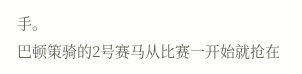手。
巴顿策骑的2号赛马从比赛一开始就抢在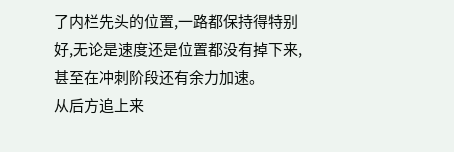了内栏先头的位置,一路都保持得特别好,无论是速度还是位置都没有掉下来,甚至在冲刺阶段还有余力加速。
从后方追上来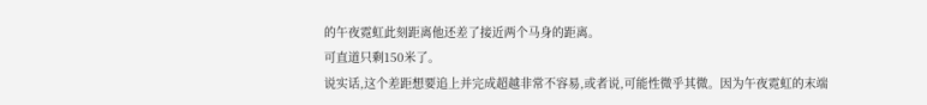的午夜霓虹此刻距离他还差了接近两个马身的距离。
可直道只剩150米了。
说实话,这个差距想要追上并完成超越非常不容易,或者说,可能性微乎其微。因为午夜霓虹的末端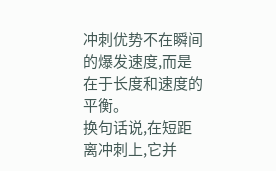冲刺优势不在瞬间的爆发速度,而是在于长度和速度的平衡。
换句话说,在短距离冲刺上,它并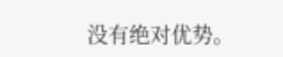没有绝对优势。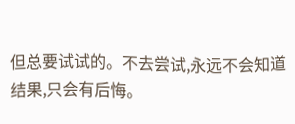但总要试试的。不去尝试,永远不会知道结果,只会有后悔。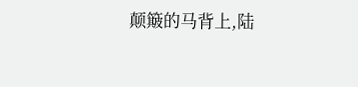颠簸的马背上,陆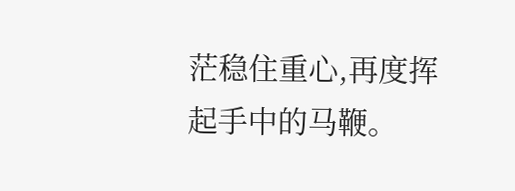茫稳住重心,再度挥起手中的马鞭。